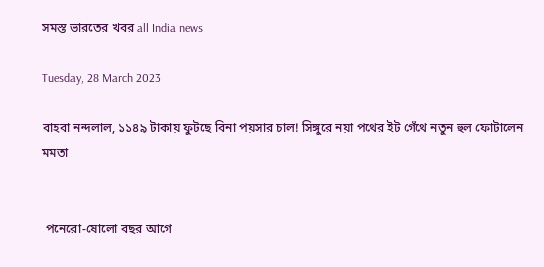সমস্ত ভারতের খবর all India news

Tuesday, 28 March 2023

বাহবা নন্দলাল, ১১৪৯ টাকায় ফুটছে বিনা পয়সার চাল! সিঙ্গুরে নয়া পথের ইট গেঁথে নতুন হুল ফোটালেন মমতা


 পনেরো-ষোলো বছর আগে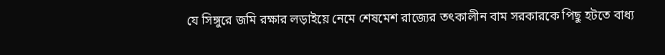যে সিঙ্গুরে জমি রক্ষার লড়াইয়ে নেমে শেষমেশ রাজ্যের তত্‍কালীন বাম সরকারকে পিছু হটতে বাধ্য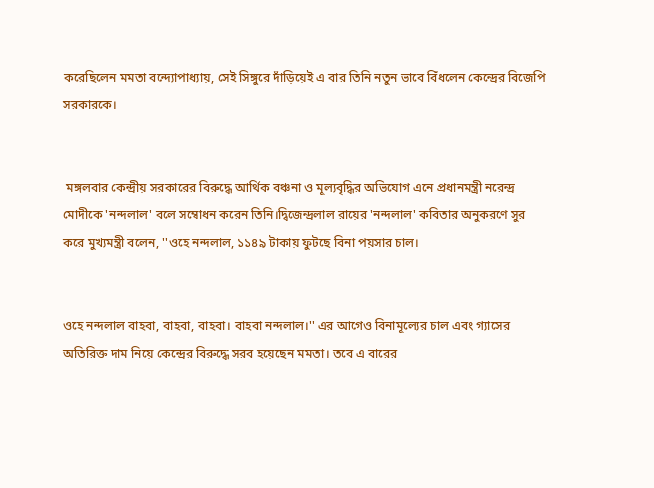করেছিলেন মমতা বন্দ্যোপাধ্যায়, সেই সিঙ্গুরে দাঁড়িয়েই এ বার তিনি নতুন ভাবে বিঁধলেন কেন্দ্রের বিজেপি সরকারকে।


 মঙ্গলবার কেন্দ্রীয় সরকারের বিরুদ্ধে আর্থিক বঞ্চনা ও মূল্যবৃদ্ধির অভিযোগ এনে প্রধানমন্ত্রী নরেন্দ্র মোদীকে 'নন্দলাল' বলে সম্বোধন করেন তিনি।দ্বিজেন্দ্রলাল রায়ের 'নন্দলাল' কবিতার অনুকরণে সুর করে মুখ্যমন্ত্রী বলেন, ''ওহে নন্দলাল, ১১৪৯ টাকায় ফুটছে বিনা পয়সার চাল।


ওহে নন্দলাল বাহবা, বাহবা, বাহবা। বাহবা নন্দলাল।'' এর আগেও বিনামূল্যের চাল এবং গ্যাসের অতিরিক্ত দাম নিয়ে কেন্দ্রের বিরুদ্ধে সরব হয়েছেন মমতা। তবে এ বারের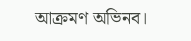আক্রমণ অভিনব।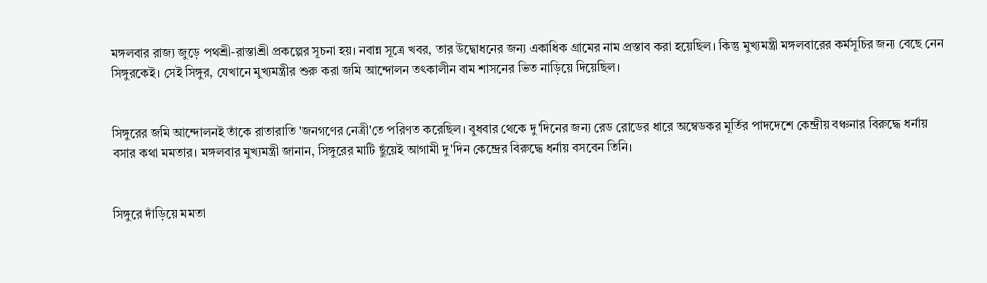মঙ্গলবার রাজ্য জুড়ে পথশ্রী-রাস্তাশ্রী প্রকল্পের সূচনা হয়। নবান্ন সূত্রে খবর, তার উদ্বোধনের জন্য একাধিক গ্রামের নাম প্রস্তাব করা হয়েছিল। কিন্তু মুখ্যমন্ত্রী মঙ্গলবারের কর্মসূচির জন্য বেছে নেন সিঙ্গুরকেই। সেই সিঙ্গুর, যেখানে মুখ্যমন্ত্রীর শুরু করা জমি আন্দোলন তত্‍কালীন বাম শাসনের ভিত নাড়িয়ে দিয়েছিল।


সিঙ্গুরের জমি আন্দোলনই তাঁকে রাতারাতি 'জনগণের নেত্রী'তে পরিণত করেছিল। বুধবার থেকে দু'দিনের জন্য রেড রোডের ধারে অম্বেডকর মূর্তির পাদদেশে কেন্দ্রীয় বঞ্চনার বিরুদ্ধে ধর্নায় বসার কথা মমতার। মঙ্গলবার মুখ্যমন্ত্রী জানান, সিঙ্গুরের মাটি ছুঁয়েই আগামী দু'দিন কেন্দ্রের বিরুদ্ধে ধর্নায় বসবেন তিনি।


সিঙ্গুরে দাঁড়িয়ে মমতা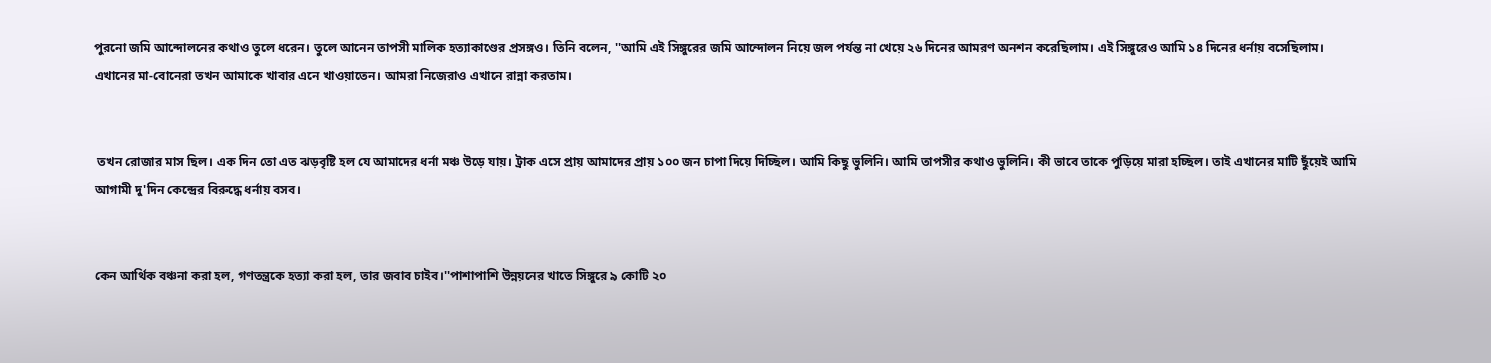পুরনো জমি আন্দোলনের কথাও তুলে ধরেন। তুলে আনেন তাপসী মালিক হত্যাকাণ্ডের প্রসঙ্গও। তিনি বলেন, ''আমি এই সিঙ্গুরের জমি আন্দোলন নিয়ে জল পর্যন্ত না খেয়ে ২৬ দিনের আমরণ অনশন করেছিলাম। এই সিঙ্গুরেও আমি ১৪ দিনের ধর্নায় বসেছিলাম। এখানের মা-বোনেরা তখন আমাকে খাবার এনে খাওয়াতেন। আমরা নিজেরাও এখানে রান্না করতাম।


 তখন রোজার মাস ছিল। এক দিন তো এত ঝড়বৃষ্টি হল যে আমাদের ধর্না মঞ্চ উড়ে যায়। ট্রাক এসে প্রায় আমাদের প্রায় ১০০ জন চাপা দিয়ে দিচ্ছিল। আমি কিছু ভুলিনি। আমি তাপসীর কথাও ভুলিনি। কী ভাবে তাকে পুড়িয়ে মারা হচ্ছিল। তাই এখানের মাটি ছুঁয়েই আমি আগামী দু'দিন কেন্দ্রের বিরুদ্ধে ধর্নায় বসব।


কেন আর্থিক বঞ্চনা করা হল, গণতন্ত্রকে হত্যা করা হল, তার জবাব চাইব।''পাশাপাশি উন্নয়নের খাতে সিঙ্গুরে ৯ কোটি ২০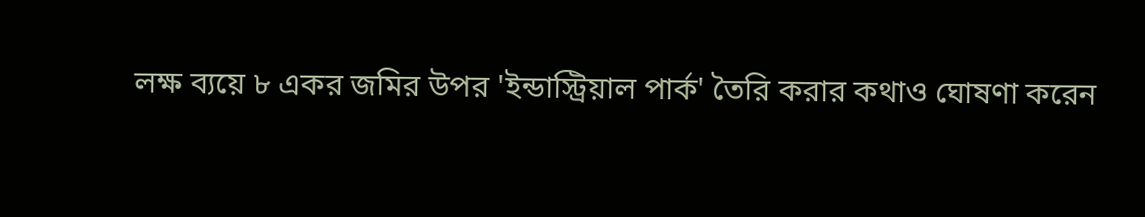লক্ষ ব্যয়ে ৮ একর জমির উপর 'ইন্ডাস্ট্রিয়াল পার্ক' তৈরি করার কথাও ঘোষণা করেন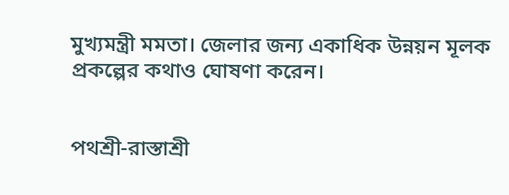মুখ্যমন্ত্রী মমতা। জেলার জন্য একাধিক উন্নয়ন মূলক প্রকল্পের কথাও ঘোষণা করেন।


পথশ্রী-রাস্তাশ্রী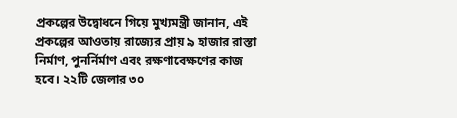প্রকল্পের উদ্বোধনে গিয়ে মুখ্যমন্ত্রী জানান, এই প্রকল্পের আওতায় রাজ্যের প্রায় ৯ হাজার রাস্তা নির্মাণ, পুনর্নির্মাণ এবং রক্ষণাবেক্ষণের কাজ হবে। ২২টি জেলার ৩০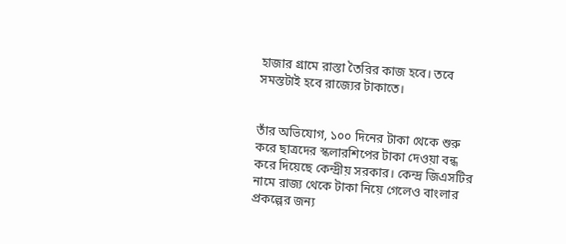হাজার গ্রামে রাস্তা তৈরির কাজ হবে। তবে সমস্তটাই হবে রাজ্যের টাকাতে।


তাঁর অভিযোগ, ১০০ দিনের টাকা থেকে শুরু করে ছাত্রদের স্কলারশিপের টাকা দেওয়া বন্ধ করে দিয়েছে কেন্দ্রীয় সরকার। কেন্দ্র জিএসটির নামে রাজ্য থেকে টাকা নিয়ে গেলেও বাংলার প্রকল্পের জন্য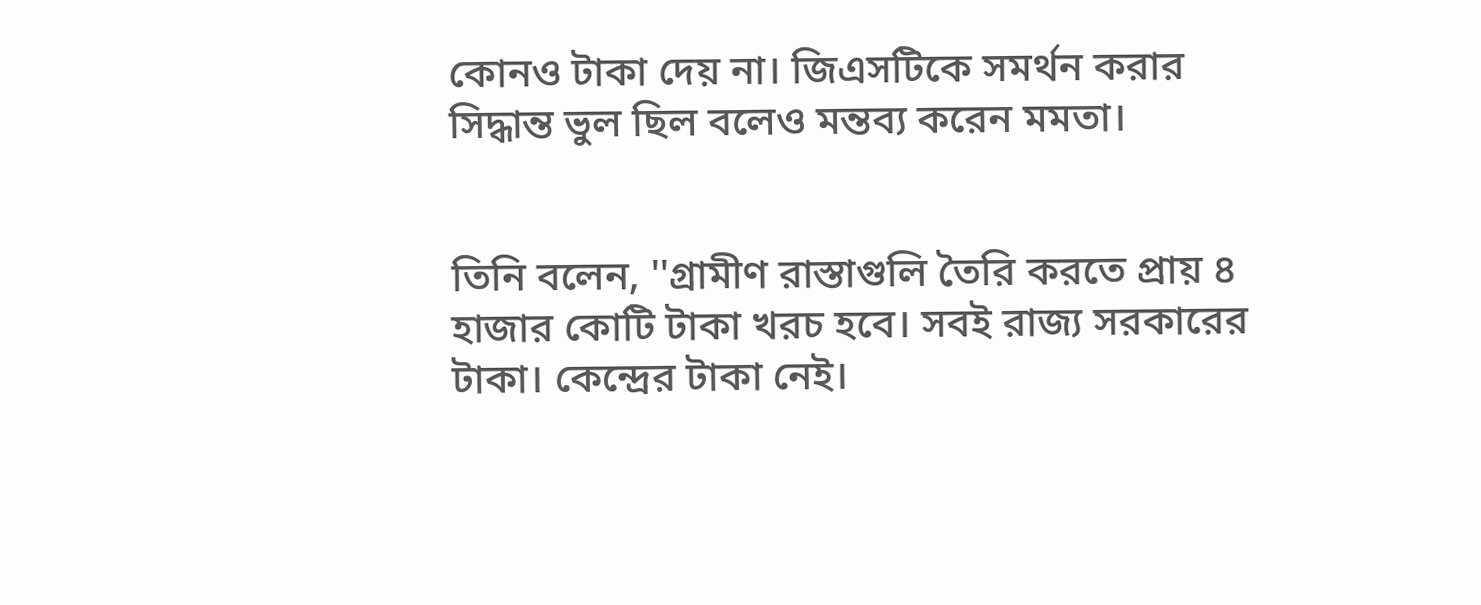কোনও টাকা দেয় না। জিএসটিকে সমর্থন করার সিদ্ধান্ত ভুল ছিল বলেও মন্তব্য করেন মমতা।


তিনি বলেন, ''গ্রামীণ রাস্তাগুলি তৈরি করতে প্রায় ৪ হাজার কোটি টাকা খরচ হবে। সবই রাজ্য সরকারের টাকা। কেন্দ্রের টাকা নেই।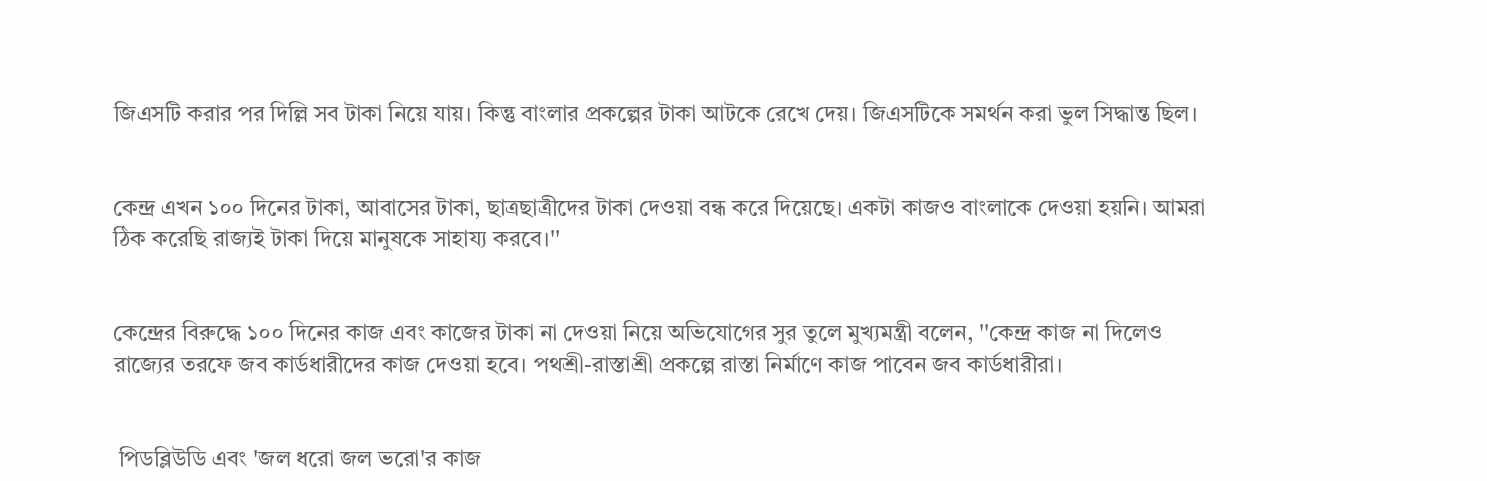জিএসটি করার পর দিল্লি সব টাকা নিয়ে যায়। কিন্তু বাংলার প্রকল্পের টাকা আটকে রেখে দেয়। জিএসটিকে সমর্থন করা ভুল সিদ্ধান্ত ছিল।


কেন্দ্র এখন ১০০ দিনের টাকা, আবাসের টাকা, ছাত্রছাত্রীদের টাকা দেওয়া বন্ধ করে দিয়েছে। একটা কাজও বাংলাকে দেওয়া হয়নি। আমরা ঠিক করেছি রাজ্যই টাকা দিয়ে মানুষকে সাহায্য করবে।''


কেন্দ্রের বিরুদ্ধে ১০০ দিনের কাজ এবং কাজের টাকা না দেওয়া নিয়ে অভিযোগের সুর তুলে মুখ্যমন্ত্রী বলেন, ''কেন্দ্র কাজ না দিলেও রাজ্যের তরফে জব কার্ডধারীদের কাজ দেওয়া হবে। পথশ্রী-রাস্তাশ্রী প্রকল্পে রাস্তা নির্মাণে কাজ পাবেন জব কার্ডধারীরা।


 পিডব্লিউডি এবং 'জল ধরো জল ভরো'র কাজ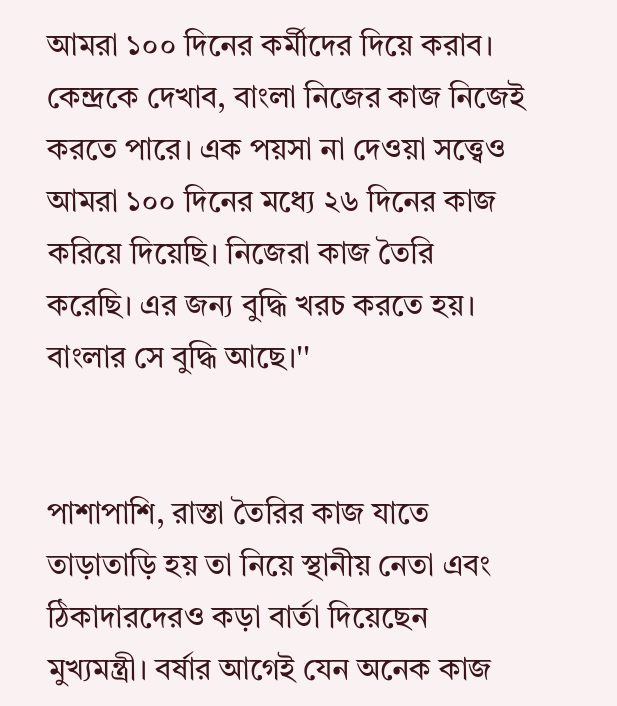আমরা ১০০ দিনের কর্মীদের দিয়ে করাব। কেন্দ্রকে দেখাব, বাংলা নিজের কাজ নিজেই করতে পারে। এক পয়সা না দেওয়া সত্ত্বেও আমরা ১০০ দিনের মধ্যে ২৬ দিনের কাজ করিয়ে দিয়েছি। নিজেরা কাজ তৈরি করেছি। এর জন্য বুদ্ধি খরচ করতে হয়। বাংলার সে বুদ্ধি আছে।''


পাশাপাশি, রাস্তা তৈরির কাজ যাতে তাড়াতাড়ি হয় তা নিয়ে স্থানীয় নেতা এবং ঠিকাদারদেরও কড়া বার্তা দিয়েছেন মুখ্যমন্ত্রী। বর্ষার আগেই যেন অনেক কাজ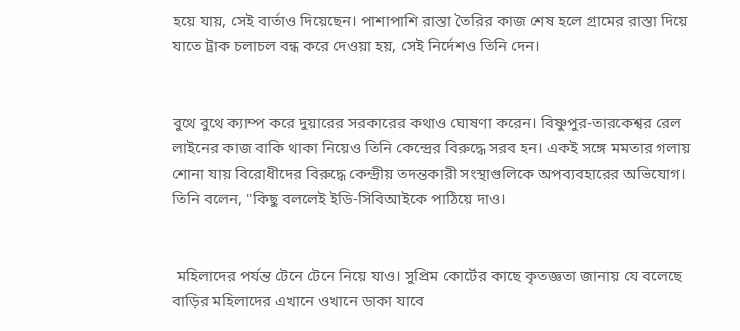হয়ে যায়, সেই বার্তাও দিয়েছেন। পাশাপাশি রাস্তা তৈরির কাজ শেষ হলে গ্রামের রাস্তা দিয়ে যাতে ট্রাক চলাচল বন্ধ করে দেওয়া হয়, সেই নির্দেশও তিনি দেন।


বুথে বুথে ক্যাম্প করে দুয়ারের সরকারের কথাও ঘোষণা করেন। বিষ্ণুপুর-তারকেশ্বর রেল লাইনের কাজ বাকি থাকা নিয়েও তিনি কেন্দ্রের বিরুদ্ধে সরব হন। একই সঙ্গে মমতার গলায় শোনা যায় বিরোধীদের বিরুদ্ধে কেন্দ্রীয় তদন্তকারী সংস্থাগুলিকে অপব্যবহারের অভিযোগ। তিনি বলেন, ''কিছু বললেই ইডি-সিবিআইকে পাঠিয়ে দাও।


 মহিলাদের পর্যন্ত টেনে টেনে নিয়ে যাও। সুপ্রিম কোর্টের কাছে কৃতজ্ঞতা জানায় যে বলেছে বাড়ির মহিলাদের এখানে ওখানে ডাকা যাবে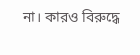না। কারও বিরুদ্ধে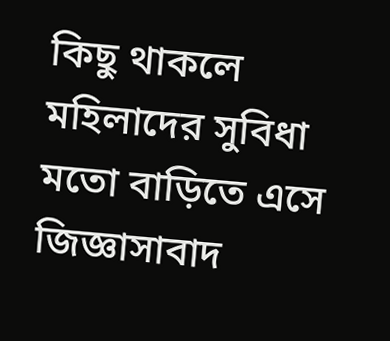কিছু থাকলে মহিলাদের সুবিধা মতো বাড়িতে এসে জিজ্ঞাসাবাদ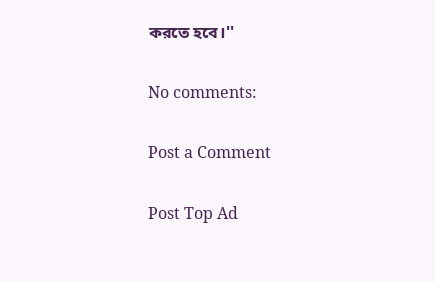করতে হবে।''

No comments:

Post a Comment

Post Top Ad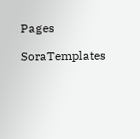Pages

SoraTemplates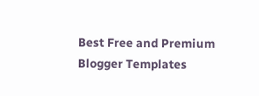Best Free and Premium Blogger Templates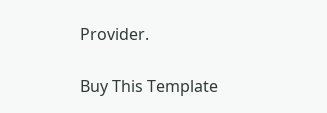Provider.

Buy This Template